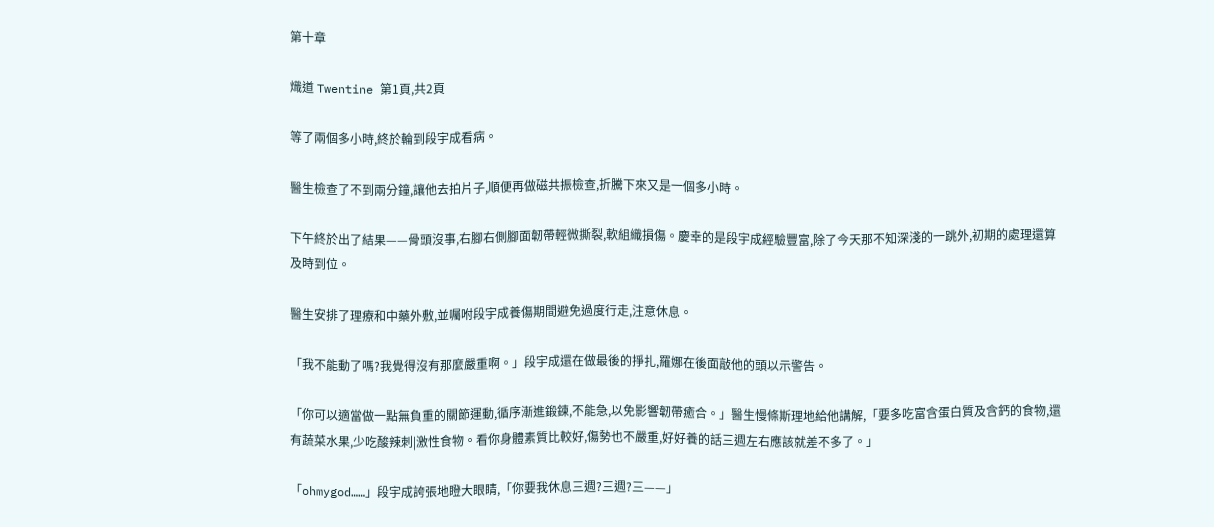第十章

熾道 Twentine 第1頁,共2頁

等了兩個多小時,終於輪到段宇成看病。

醫生檢查了不到兩分鐘,讓他去拍片子,順便再做磁共振檢查,折騰下來又是一個多小時。

下午終於出了結果——骨頭沒事,右腳右側腳面韌帶輕微撕裂,軟組織損傷。慶幸的是段宇成經驗豐富,除了今天那不知深淺的一跳外,初期的處理還算及時到位。

醫生安排了理療和中藥外敷,並囑咐段宇成養傷期間避免過度行走,注意休息。

「我不能動了嗎?我覺得沒有那麼嚴重啊。」段宇成還在做最後的掙扎,羅娜在後面敲他的頭以示警告。

「你可以適當做一點無負重的關節運動,循序漸進鍛鍊,不能急,以免影響韌帶癒合。」醫生慢條斯理地給他講解,「要多吃富含蛋白質及含鈣的食物,還有蔬菜水果,少吃酸辣刺|激性食物。看你身體素質比較好,傷勢也不嚴重,好好養的話三週左右應該就差不多了。」

「ohmygod……」段宇成誇張地瞪大眼睛,「你要我休息三週?三週?三——」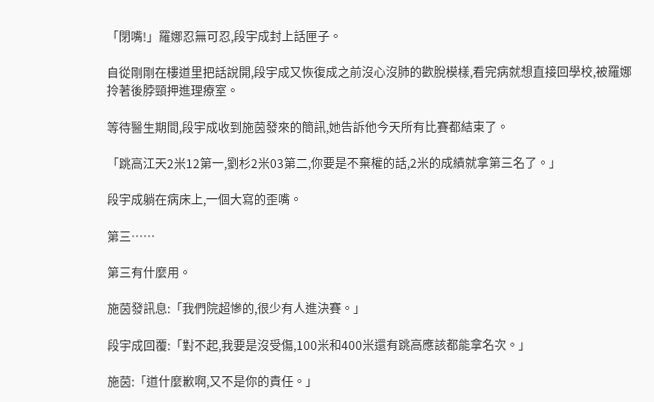「閉嘴!」羅娜忍無可忍,段宇成封上話匣子。

自從剛剛在樓道里把話說開,段宇成又恢復成之前沒心沒肺的歡脫模樣,看完病就想直接回學校,被羅娜拎著後脖頸押進理療室。

等待醫生期間,段宇成收到施茵發來的簡訊,她告訴他今天所有比賽都結束了。

「跳高江天2米12第一,劉杉2米03第二,你要是不棄權的話,2米的成績就拿第三名了。」

段宇成躺在病床上,一個大寫的歪嘴。

第三……

第三有什麼用。

施茵發訊息:「我們院超慘的,很少有人進決賽。」

段宇成回覆:「對不起,我要是沒受傷,100米和400米還有跳高應該都能拿名次。」

施茵:「道什麼歉啊,又不是你的責任。」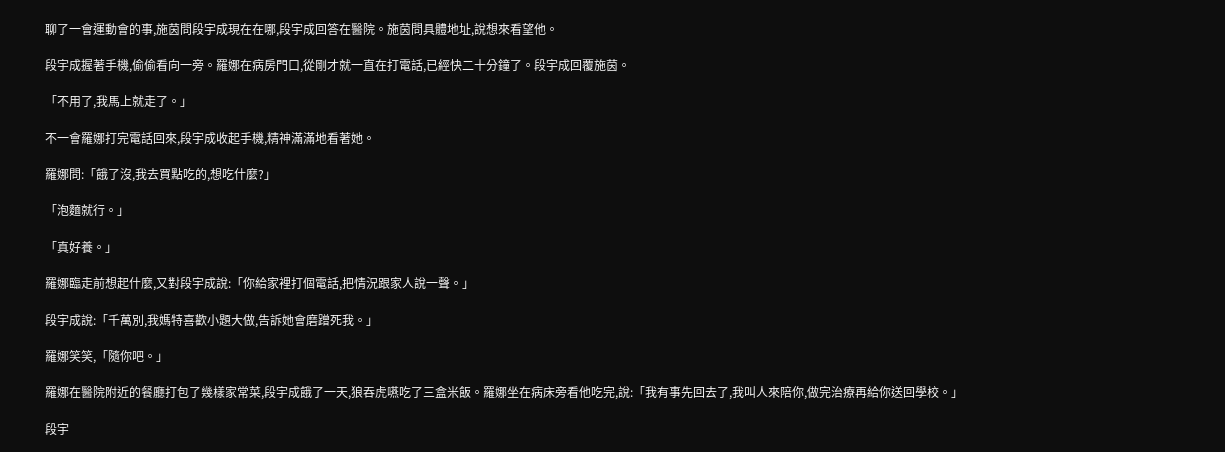聊了一會運動會的事,施茵問段宇成現在在哪,段宇成回答在醫院。施茵問具體地址,說想來看望他。

段宇成握著手機,偷偷看向一旁。羅娜在病房門口,從剛才就一直在打電話,已經快二十分鐘了。段宇成回覆施茵。

「不用了,我馬上就走了。」

不一會羅娜打完電話回來,段宇成收起手機,精神滿滿地看著她。

羅娜問:「餓了沒,我去買點吃的,想吃什麼?」

「泡麵就行。」

「真好養。」

羅娜臨走前想起什麼,又對段宇成說:「你給家裡打個電話,把情況跟家人說一聲。」

段宇成說:「千萬別,我媽特喜歡小題大做,告訴她會磨蹭死我。」

羅娜笑笑,「隨你吧。」

羅娜在醫院附近的餐廳打包了幾樣家常菜,段宇成餓了一天,狼吞虎嚥吃了三盒米飯。羅娜坐在病床旁看他吃完,說:「我有事先回去了,我叫人來陪你,做完治療再給你送回學校。」

段宇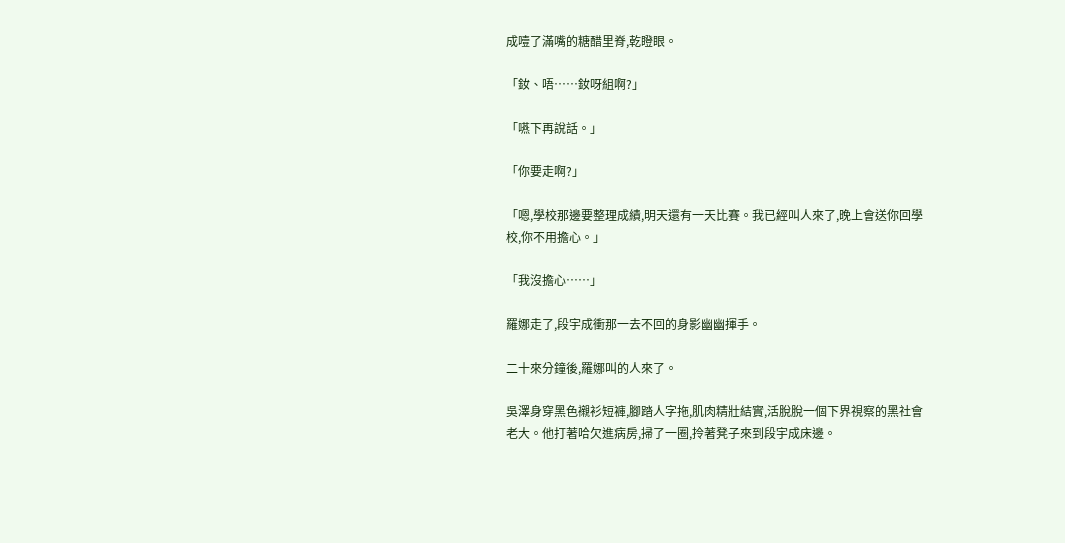成噎了滿嘴的糖醋里脊,乾瞪眼。

「釹、唔……釹呀組啊?」

「嚥下再說話。」

「你要走啊?」

「嗯,學校那邊要整理成績,明天還有一天比賽。我已經叫人來了,晚上會送你回學校,你不用擔心。」

「我沒擔心……」

羅娜走了,段宇成衝那一去不回的身影幽幽揮手。

二十來分鐘後,羅娜叫的人來了。

吳澤身穿黑色襯衫短褲,腳踏人字拖,肌肉精壯結實,活脫脫一個下界視察的黑社會老大。他打著哈欠進病房,掃了一圈,拎著凳子來到段宇成床邊。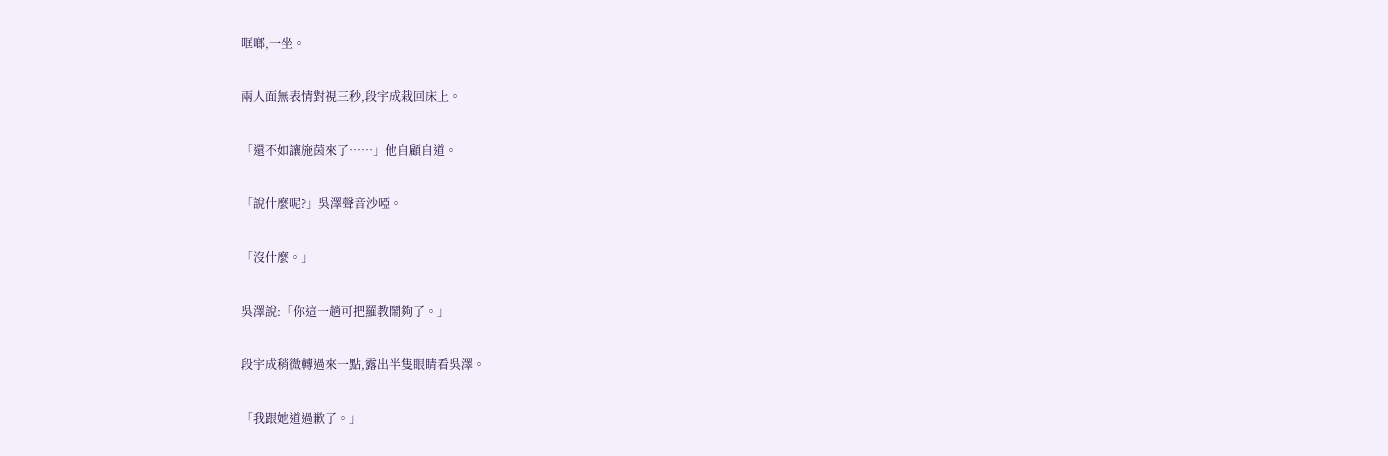哐啷,一坐。

兩人面無表情對視三秒,段宇成栽回床上。

「還不如讓施茵來了……」他自顧自道。

「說什麼呢?」吳澤聲音沙啞。

「沒什麼。」

吳澤說:「你這一趟可把羅教鬧夠了。」

段宇成稍微轉過來一點,露出半隻眼睛看吳澤。

「我跟她道過歉了。」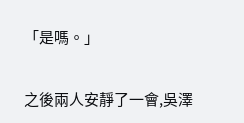「是嗎。」

之後兩人安靜了一會,吳澤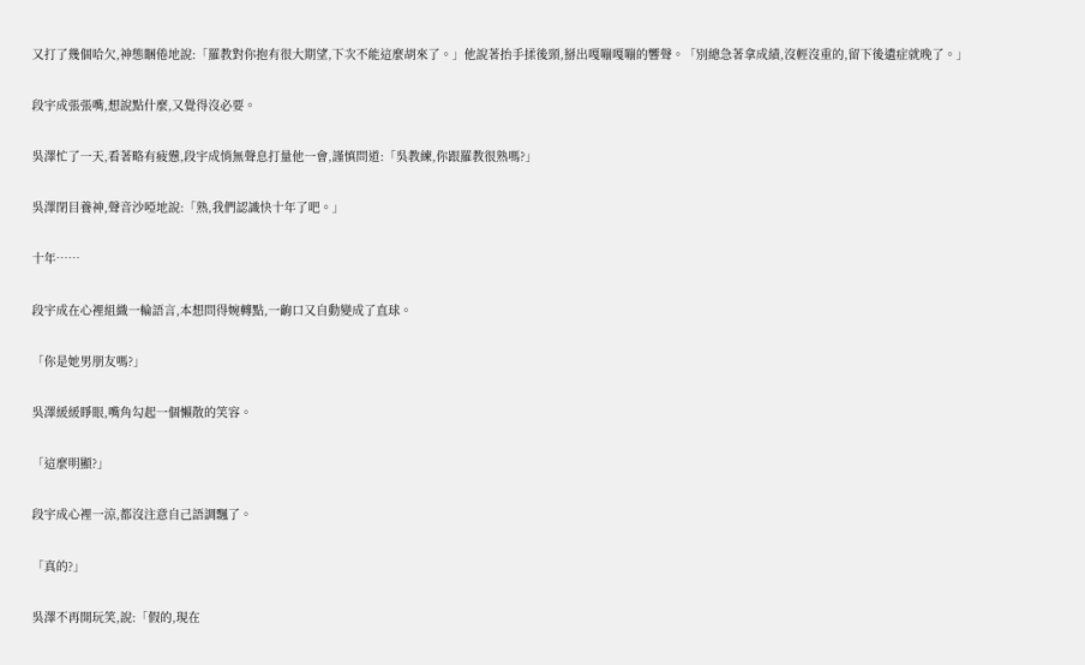又打了幾個哈欠,神態睏倦地說:「羅教對你抱有很大期望,下次不能這麼胡來了。」他說著抬手揉後頸,掰出嘎嘣嘎嘣的響聲。「別總急著拿成績,沒輕沒重的,留下後遺症就晚了。」

段宇成張張嘴,想說點什麼,又覺得沒必要。

吳澤忙了一天,看著略有疲憊,段宇成悄無聲息打量他一會,謹慎問道:「吳教練,你跟羅教很熟嗎?」

吳澤閉目養神,聲音沙啞地說:「熟,我們認識快十年了吧。」

十年……

段宇成在心裡組織一輪語言,本想問得婉轉點,一齣口又自動變成了直球。

「你是她男朋友嗎?」

吳澤緩緩睜眼,嘴角勾起一個懶散的笑容。

「這麼明顯?」

段宇成心裡一涼,都沒注意自己語調飄了。

「真的?」

吳澤不再開玩笑,說:「假的,現在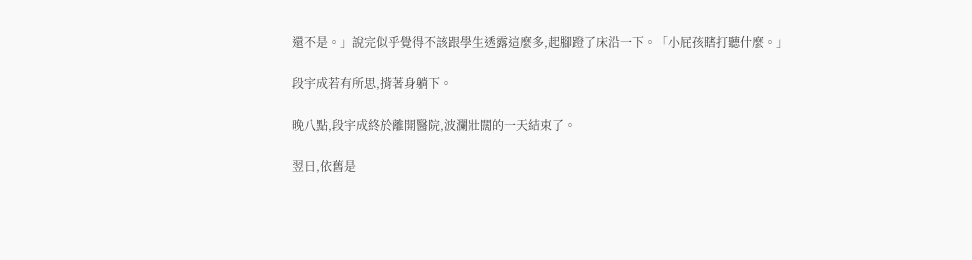還不是。」說完似乎覺得不該跟學生透露這麼多,起腳蹬了床沿一下。「小屁孩瞎打聽什麼。」

段宇成若有所思,揹著身躺下。

晚八點,段宇成終於離開醫院,波瀾壯闊的一天結束了。

翌日,依舊是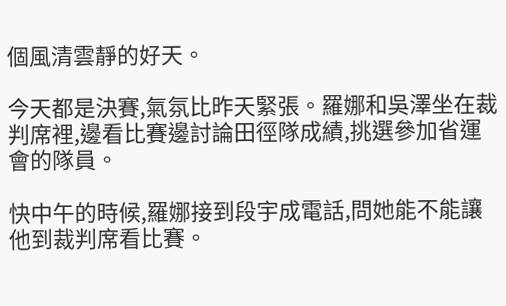個風清雲靜的好天。

今天都是決賽,氣氛比昨天緊張。羅娜和吳澤坐在裁判席裡,邊看比賽邊討論田徑隊成績,挑選參加省運會的隊員。

快中午的時候,羅娜接到段宇成電話,問她能不能讓他到裁判席看比賽。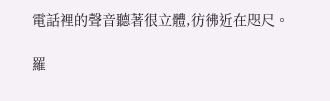電話裡的聲音聽著很立體,彷彿近在咫尺。

羅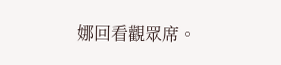娜回看觀眾席。